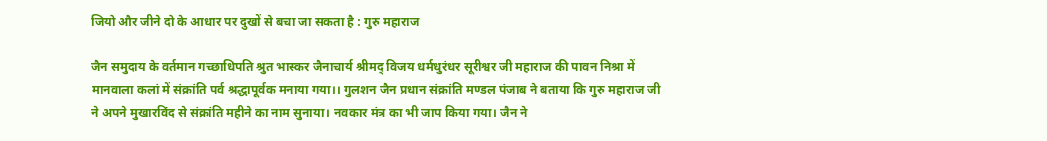जियो और जीने दो के आधार पर दुखों से बचा जा सकता है : गुरु महाराज

जैन समुदाय के वर्तमान गच्छाधिपति श्रुत भास्कर जैनाचार्य श्रीमद् विजय धर्मधुरंधर सूरीश्वर जी महाराज की पावन निश्रा में मानवाला कलां में संक्रांति पर्व श्रद्धापूर्वक मनाया गया।। गुलशन जैन प्रधान संक्रांति मण्डल पंजाब ने बताया कि गुरु महाराज जी ने अपने मुखारविंद से संक्रांति महीने का नाम सुनाया। नवकार मंत्र का भी जाप किया गया। जैन ने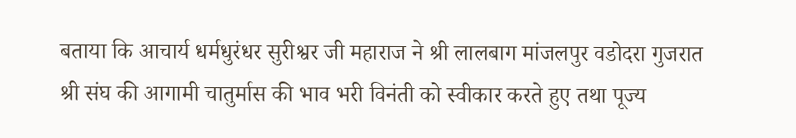बताया कि आचार्य धर्मधुरंधर सुरीश्वर जी महाराज ने श्री लालबाग मांजलपुर वडोदरा गुजरात श्री संघ की आगामी चातुर्मास की भाव भरी विनंती को स्वीकार करते हुए तथा पूज्य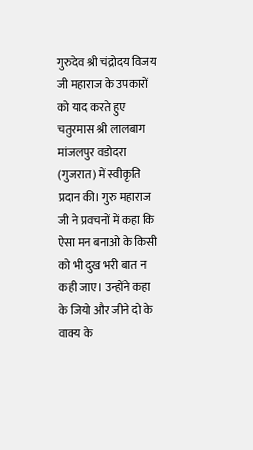गुरुदेव श्री चंद्रोदय विजय जी महाराज के उपकारों को याद करते हुए चतुरमास श्री लालबाग मांजलपुर वडोदरा (गुजरात) में स्वीकृति प्रदान की। गुरु महाराज जी ने प्रवचनों में कहा कि ऐसा मन बनाओ के किसी को भी दुख भरी बात न कही जाए। उन्होंने कहा के जियो और जीने दो के वाक्य के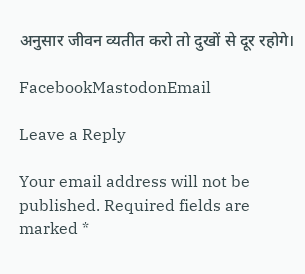अनुसार जीवन व्यतीत करो तो दुखों से दूर रहोगे।

FacebookMastodonEmail

Leave a Reply

Your email address will not be published. Required fields are marked *